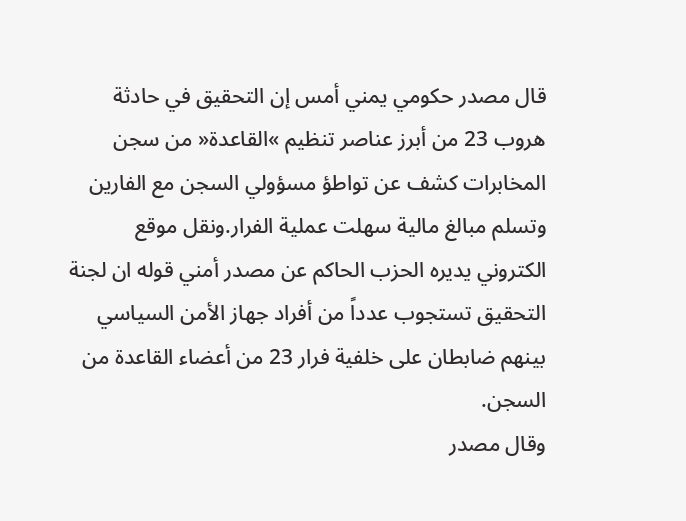قال مصدر حكومي يمني أمس إن التحقيق في حادثة هروب 23 من أبرز عناصر تنظيم »القاعدة« من سجن المخابرات كشف عن تواطؤ مسؤولي السجن مع الفارين وتسلم مبالغ مالية سهلت عملية الفرار.ونقل موقع الكتروني يديره الحزب الحاكم عن مصدر أمني قوله ان لجنة التحقيق تستجوب عدداً من أفراد جهاز الأمن السياسي بينهم ضابطان على خلفية فرار 23 من أعضاء القاعدة من السجن.
وقال مصدر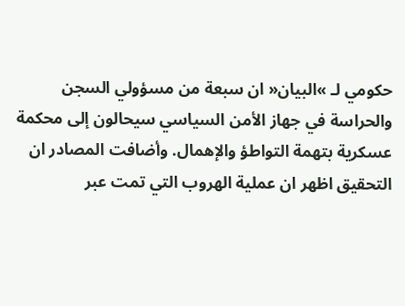حكومي لـ »البيان« ان سبعة من مسؤولي السجن والحراسة في جهاز الأمن السياسي سيحالون إلى محكمة عسكرية بتهمة التواطؤ والإهمال. وأضافت المصادر ان التحقيق اظهر ان عملية الهروب التي تمت عبر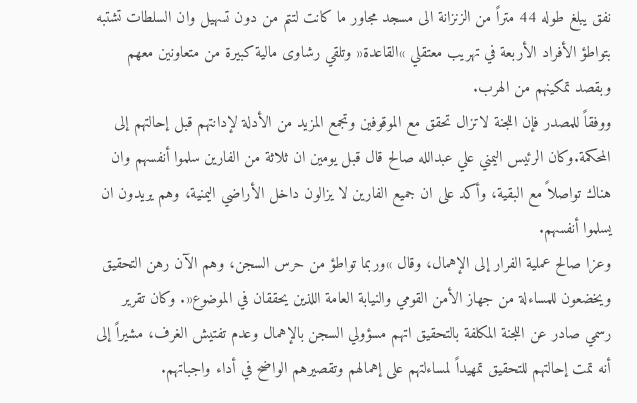نفق يبلغ طوله 44 متراً من الزنزانة الى مسجد مجاور ما كانت لتتم من دون تسهيل وان السلطات تشتبه بتواطؤ الأفراد الأربعة في تهريب معتقلي »القاعدة« وتلقي رشاوى مالية كبيرة من متعاونين معهم وبقصد تمكينهم من الهرب.
ووفقاً للمصدر فإن اللجنة لاتزال تحقق مع الموقوفين وتجمع المزيد من الأدلة لإدانتهم قبل إحالتهم إلى المحكمة.وكان الرئيس اليمني علي عبدالله صالح قال قبل يومين ان ثلاثة من الفارين سلموا أنفسهم وان هناك تواصلاً مع البقية، وأكد على ان جميع الفارين لا يزالون داخل الأراضي اليمنية، وهم يريدون ان يسلموا أنفسهم.
وعزا صالح عملية الفرار إلى الإهمال، وقال »وربما تواطؤ من حرس السجن، وهم الآن رهن التحقيق ويخضعون للمساءلة من جهاز الأمن القومي والنيابة العامة اللذين يحققان في الموضوع«. وكان تقرير رسمي صادر عن اللجنة المكلفة بالتحقيق اتهم مسؤولي السجن بالإهمال وعدم تفتيش الغرف، مشيراً إلى أنه تمت إحالتهم للتحقيق تمهيداً لمساءلتهم على إهمالهم وتقصيرهم الواضح في أداء واجباتهم.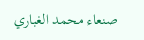صنعاء محمد الغباري